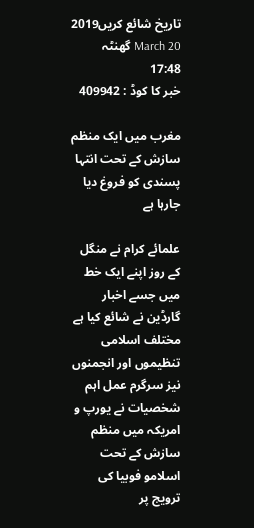تاریخ شائع کریں2019 20 March گھنٹہ 17:48
خبر کا کوڈ : 409942

مغرب میں ایک منظم سازش کے تحت انتہا پسندی کو فروغ دیا جارہا ہے

علمائے کرام نے منگل کے روز اپنے ایک خط میں جسے اخبار گارڈین نے شائع کیا ہے
مختلف اسلامی تنظیموں اور انجمنوں نیز سرگرم عمل اہم شخصیات نے یورپ و امریکہ میں منظم سازش کے تحت اسلامو فوبیا کی ترویج پر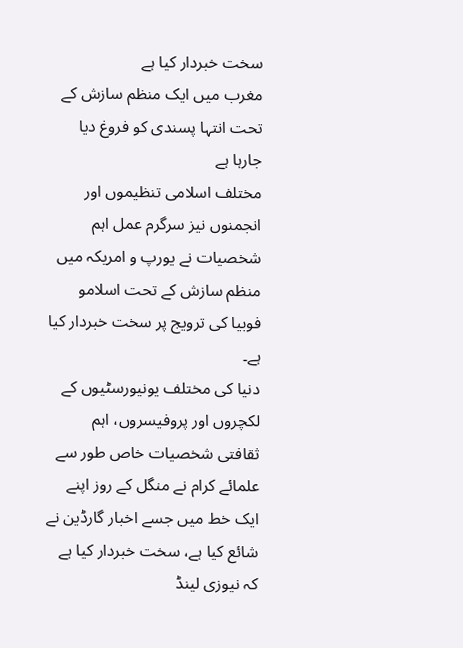سخت خبردار کیا ہے
مغرب میں ایک منظم سازش کے تحت انتہا پسندی کو فروغ دیا جارہا ہے
مختلف اسلامی تنظیموں اور انجمنوں نیز سرگرم عمل اہم شخصیات نے یورپ و امریکہ میں منظم سازش کے تحت اسلامو فوبیا کی ترویج پر سخت خبردار کیا ہے۔
دنیا کی مختلف یونیورسٹیوں کے لکچروں اور پروفیسروں، اہم ثقافتی شخصیات خاص طور سے علمائے کرام نے منگل کے روز اپنے ایک خط میں جسے اخبار گارڈین نے شائع کیا ہے، سخت خبردار کیا ہے کہ نیوزی لینڈ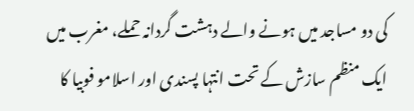کی دو مساجد میں ہونے والے دہشت گردانہ حملے، مغرب میں ایک منظم سازش کے تحت انتہا پسندی اور اسلامو فوبیا کا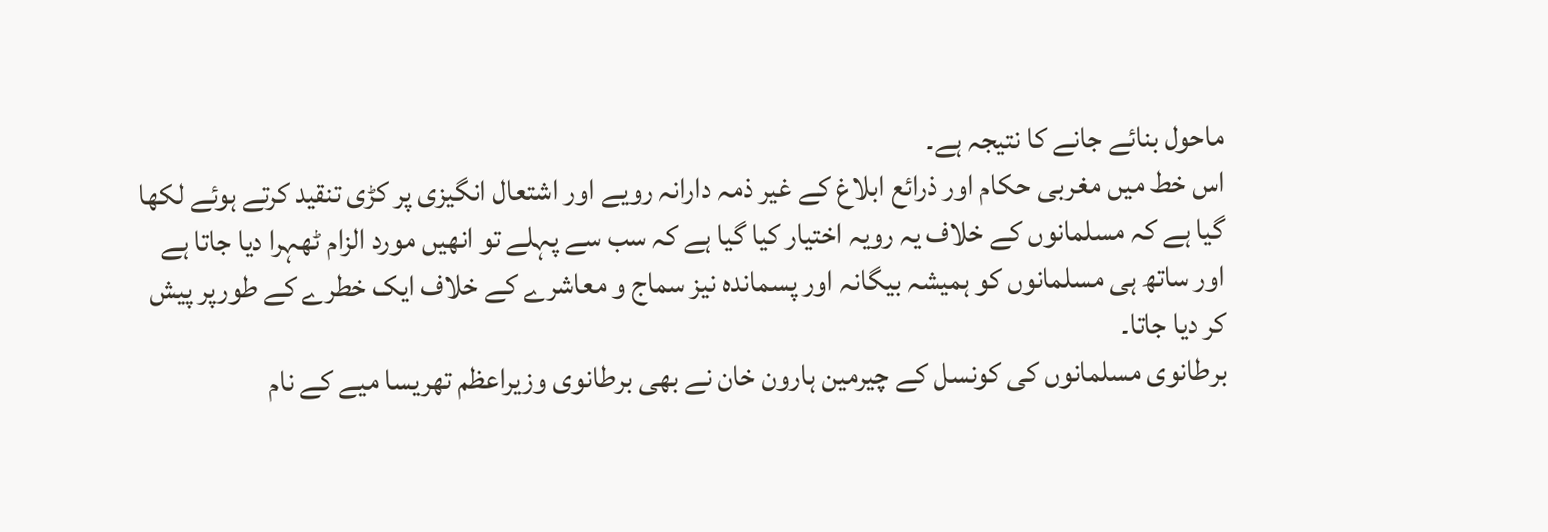ماحول بنائے جانے کا نتیجہ ہے۔
اس خط میں مغربی حکام اور ذرائع ابلاغ کے غیر ذمہ دارانہ رویے اور اشتعال انگیزی پر کڑی تنقید کرتے ہوئے لکھا گیا ہے کہ مسلمانوں کے خلاف یہ رویہ اختیار کیا گیا ہے کہ سب سے پہلے تو انھیں مورد الزام ٹھہرا دیا جاتا ہے اور ساتھ ہی مسلمانوں کو ہمیشہ بیگانہ اور پسماندہ نیز سماج و معاشرے کے خلاف ایک خطرے کے طورپر پیش کر دیا جاتا۔
برطانوی مسلمانوں کی کونسل کے چیرمین ہارون خان نے بھی برطانوی وزیراعظم تھریسا میے کے نام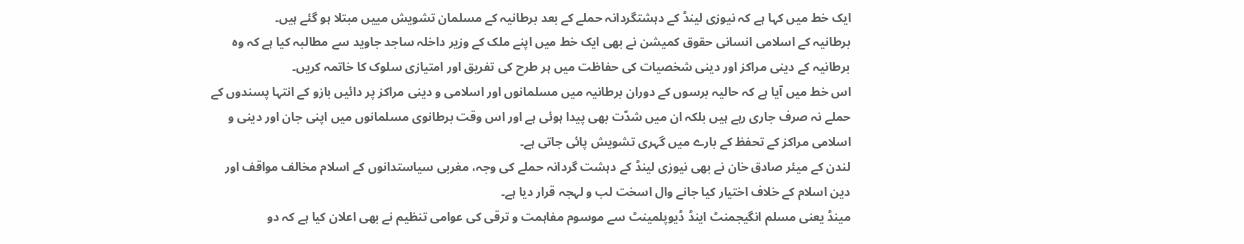ایک خط میں کہا ہے کہ نیوزی لینڈ کے دہشتگردانہ حملے کے بعد برطانیہ کے مسلمان تشویش مییں مبتلا ہو گئے ہیں۔
برطانیہ کے اسلامی انسانی حقوق کمیشن نے بھی ایک خط میں اپنے ملک کے وزیر داخلہ ساجد جاوید سے مطالبہ کیا ہے کہ وہ برطانیہ کے دینی مراکز اور دینی شخصیات کی حفاظت میں ہر طرح کی تفریق اور امتیازی سلوک کا خاتمہ کریں۔
اس خط میں آیا ہے کہ حالیہ برسوں کے دوران برطانیہ میں مسلمانوں اور اسلامی و دینی مراکز پر دائیں بازو کے انتہا پسندوں کے حملے نہ صرف جاری رہے ہیں بلکہ ان میں شدّت بھی پیدا ہوئی ہے اور اس وقت برطانوی مسلمانوں میں اپنی جان اور دینی و اسلامی مراکز کے تحفظ کے بارے میں گہری تشویش پائی جاتی ہے۔
لندن کے میئر صادق خان نے بھی نیوزی لینڈ کے دہشت گردانہ حملے کی وجہ، مغربی سیاستدانوں کے اسلام مخالف مواقف اور دین اسلام کے خلاف اختیار کیا جانے وال اسخت لب و لہجہ قرار دیا ہے۔
مینڈ یعنی مسلم انگیجمنٹ اینڈ ڈیوپلمینٹ سے موسوم مفاہمت و ترقی کی عوامی تنظیم نے بھی اعلان کیا ہے کہ دو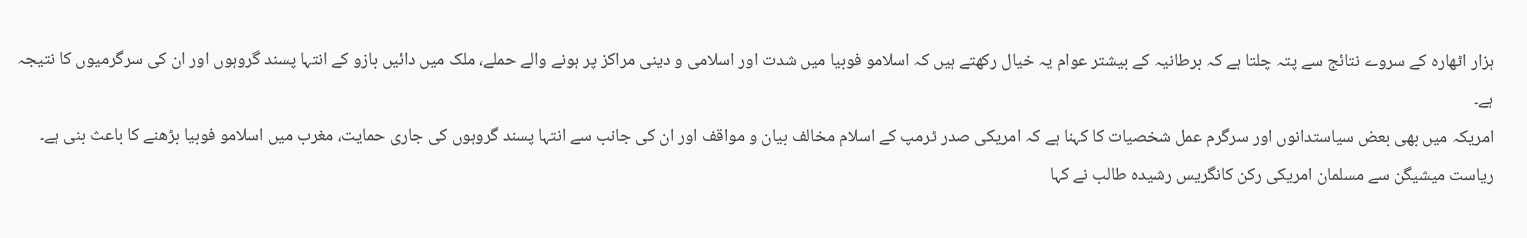ہزار اٹھارہ کے سروے نتائج سے پتہ چلتا ہے کہ برطانیہ کے بیشتر عوام یہ خیال رکھتے ہیں کہ اسلامو فوبیا میں شدت اور اسلامی و دینی مراکز پر ہونے والے حملے، ملک میں دائیں بازو کے انتہا پسند گروہوں اور ان کی سرگرمیوں کا نتیجہ ہے۔
امریکہ میں بھی بعض سیاستدانوں اور سرگرم عمل شخصیات کا کہنا ہے کہ امریکی صدر ٹرمپ کے اسلام مخالف بیان و مواقف اور ان کی جانب سے انتہا پسند گروہوں کی جاری حمایت، مغرب میں اسلامو فوبیا بڑھنے کا باعث بنی ہے۔
ریاست میشیگن سے مسلمان امریکی رکن کانگریس رشیدہ طالب نے کہا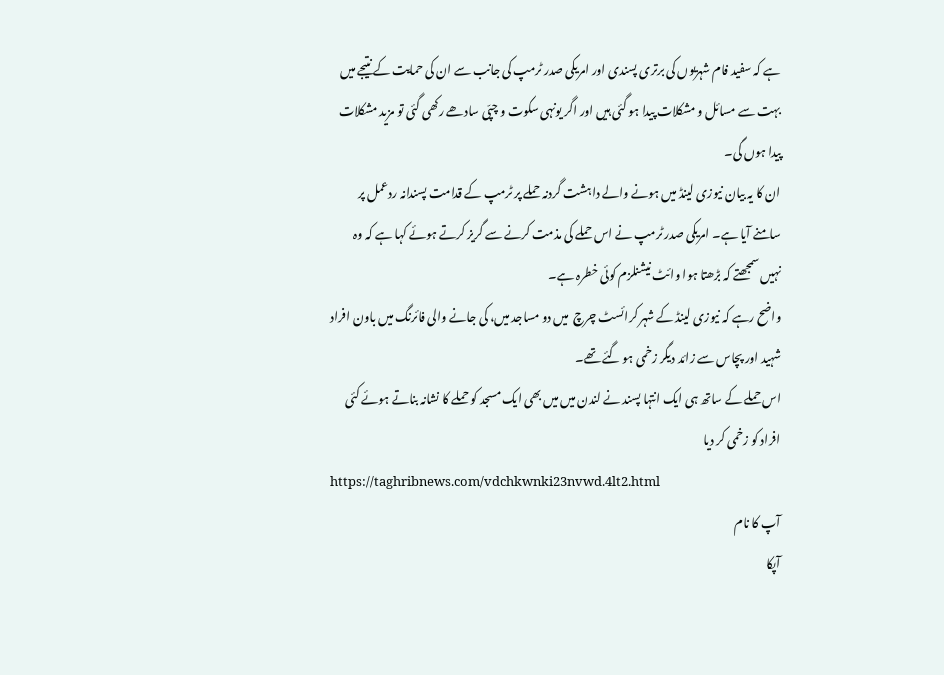ہے کہ سفید فام شہریوں کی برتری پسندی اور امریکی صدر ٹرمپ کی جانب سے ان کی حمایت کے نتیجے میں بہت سے مسائل و مشکلات پیدا ہو گئی ہیں اور اگر یونہی سکوت و چپّی سادھے رکھی گئی تو مزید مشکلات پیدا ہوں گی۔
ان کا یہ بیان نیوزی لینڈ میں ہونے والے داہشت گردنہ حملے پر ٹرمپ کے قدامت پسندانہ ردعمل پر سامنے آیا ہے۔ امریکی صدر ٹرمپ نے اس حملے کی مذمت کرنے سے گریز کرتے ہوئے کہا ہے کہ وہ نہیں سمجھتے کہ بڑھتا ہوا وائٹ نیشنلزم کوئی خطرہ ہے۔
واضح رہے کہ نیوزی لینڈ کے شہر کرائسٹ چرچ  میں دو مساجد میں، کی جانے والی فائرنگ میں باون افراد شہید اور پچاس سے زائد دیگر زخمی ہو گئے تھے۔
اس حملے کے ساتھ ہی ایک انتہا پسند نے لندن میں میں بھی ایک مسجد کو حملے کا نشانہ بناتے ہوئے کئی افراد کو زخمی کر دیا
https://taghribnews.com/vdchkwnki23nvwd.4lt2.html
آپ کا نام
آپکا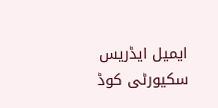ایمیل ایڈریس
سکیورٹی کوڈ